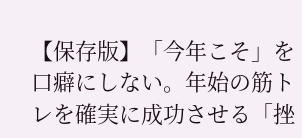【保存版】「今年こそ」を口癖にしない。年始の筋トレを確実に成功させる「挫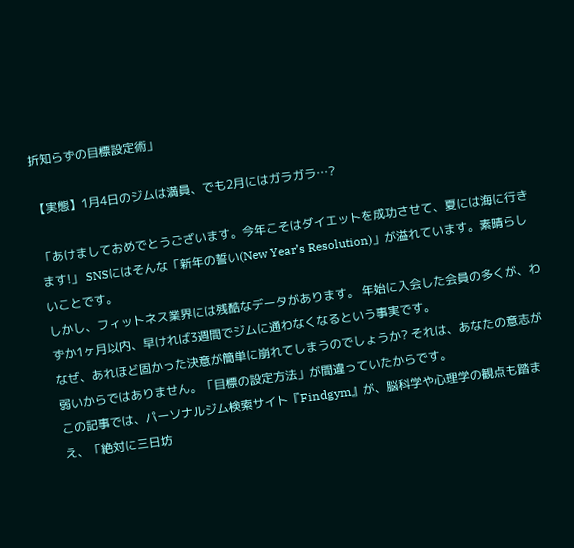折知らずの目標設定術」

【実態】1月4日のジムは満員、でも2月にはガラガラ…?

「あけましておめでとうございます。今年こそはダイエットを成功させて、夏には海に行きます!」 SNSにはそんな「新年の誓い(New Year’s Resolution)」が溢れています。素晴らしいことです。
しかし、フィットネス業界には残酷なデータがあります。 年始に入会した会員の多くが、わずか1ヶ月以内、早ければ3週間でジムに通わなくなるという事実です。
なぜ、あれほど固かった決意が簡単に崩れてしまうのでしょうか? それは、あなたの意志が弱いからではありません。「目標の設定方法」が間違っていたからです。
この記事では、パーソナルジム検索サイト『Findgym』が、脳科学や心理学の観点も踏まえ、「絶対に三日坊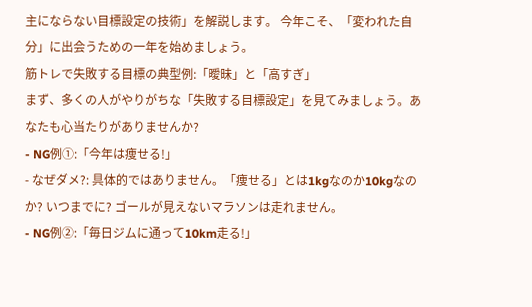主にならない目標設定の技術」を解説します。 今年こそ、「変われた自分」に出会うための一年を始めましょう。
筋トレで失敗する目標の典型例:「曖昧」と「高すぎ」
まず、多くの人がやりがちな「失敗する目標設定」を見てみましょう。あなたも心当たりがありませんか?
- NG例①:「今年は痩せる!」
- なぜダメ?: 具体的ではありません。「痩せる」とは1kgなのか10kgなのか? いつまでに? ゴールが見えないマラソンは走れません。
- NG例②:「毎日ジムに通って10km走る!」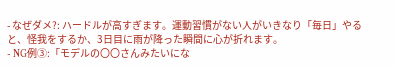- なぜダメ?: ハードルが高すぎます。運動習慣がない人がいきなり「毎日」やると、怪我をするか、3日目に雨が降った瞬間に心が折れます。
- NG例③:「モデルの〇〇さんみたいにな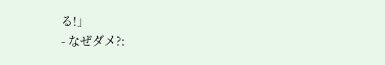る!」
- なぜダメ?: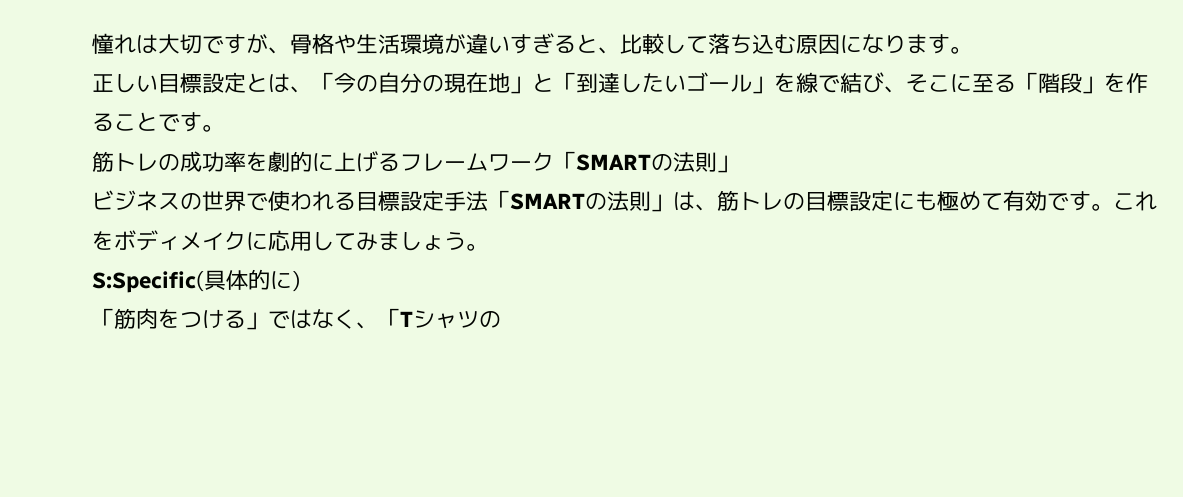憧れは大切ですが、骨格や生活環境が違いすぎると、比較して落ち込む原因になります。
正しい目標設定とは、「今の自分の現在地」と「到達したいゴール」を線で結び、そこに至る「階段」を作ることです。
筋トレの成功率を劇的に上げるフレームワーク「SMARTの法則」
ビジネスの世界で使われる目標設定手法「SMARTの法則」は、筋トレの目標設定にも極めて有効です。これをボディメイクに応用してみましょう。
S:Specific(具体的に)
「筋肉をつける」ではなく、「Tシャツの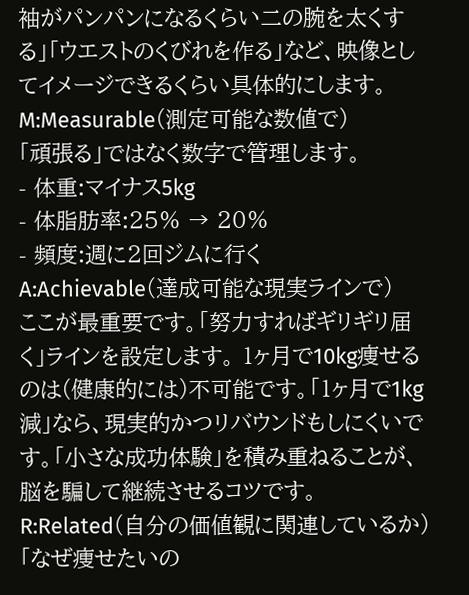袖がパンパンになるくらい二の腕を太くする」「ウエストのくびれを作る」など、映像としてイメージできるくらい具体的にします。
M:Measurable(測定可能な数値で)
「頑張る」ではなく数字で管理します。
- 体重:マイナス5kg
- 体脂肪率:25% → 20%
- 頻度:週に2回ジムに行く
A:Achievable(達成可能な現実ラインで)
ここが最重要です。「努力すればギリギリ届く」ラインを設定します。 1ヶ月で10kg痩せるのは(健康的には)不可能です。「1ヶ月で1kg減」なら、現実的かつリバウンドもしにくいです。「小さな成功体験」を積み重ねることが、脳を騙して継続させるコツです。
R:Related(自分の価値観に関連しているか)
「なぜ痩せたいの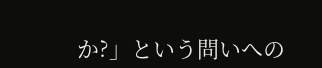か?」という問いへの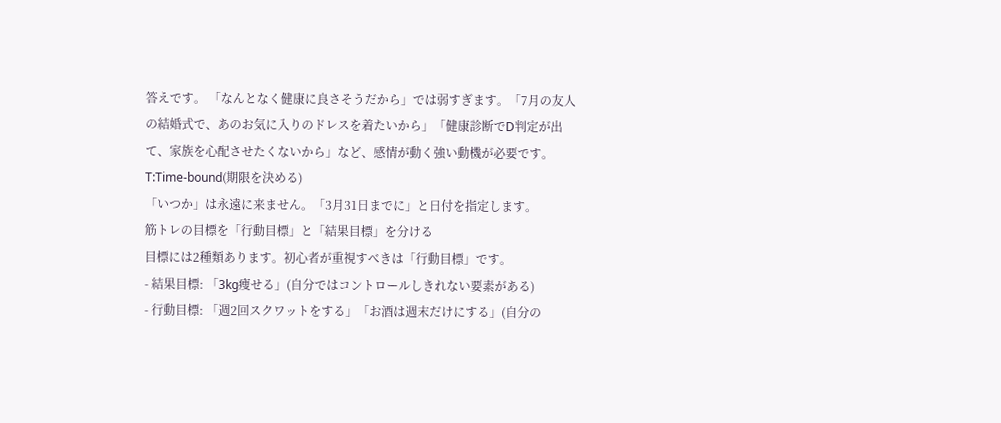答えです。 「なんとなく健康に良さそうだから」では弱すぎます。「7月の友人の結婚式で、あのお気に入りのドレスを着たいから」「健康診断でD判定が出て、家族を心配させたくないから」など、感情が動く強い動機が必要です。
T:Time-bound(期限を決める)
「いつか」は永遠に来ません。「3月31日までに」と日付を指定します。
筋トレの目標を「行動目標」と「結果目標」を分ける
目標には2種類あります。初心者が重視すべきは「行動目標」です。
- 結果目標: 「3kg痩せる」(自分ではコントロールしきれない要素がある)
- 行動目標: 「週2回スクワットをする」「お酒は週末だけにする」(自分の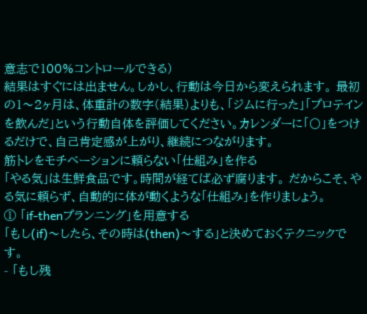意志で100%コントロールできる)
結果はすぐには出ません。しかし、行動は今日から変えられます。 最初の1〜2ヶ月は、体重計の数字(結果)よりも、「ジムに行った」「プロテインを飲んだ」という行動自体を評価してください。カレンダーに「〇」をつけるだけで、自己肯定感が上がり、継続につながります。
筋トレをモチベーションに頼らない「仕組み」を作る
「やる気」は生鮮食品です。時間が経てば必ず腐ります。 だからこそ、やる気に頼らず、自動的に体が動くような「仕組み」を作りましょう。
① 「if-thenプランニング」を用意する
「もし(if)〜したら、その時は(then)〜する」と決めておくテクニックです。
- 「もし残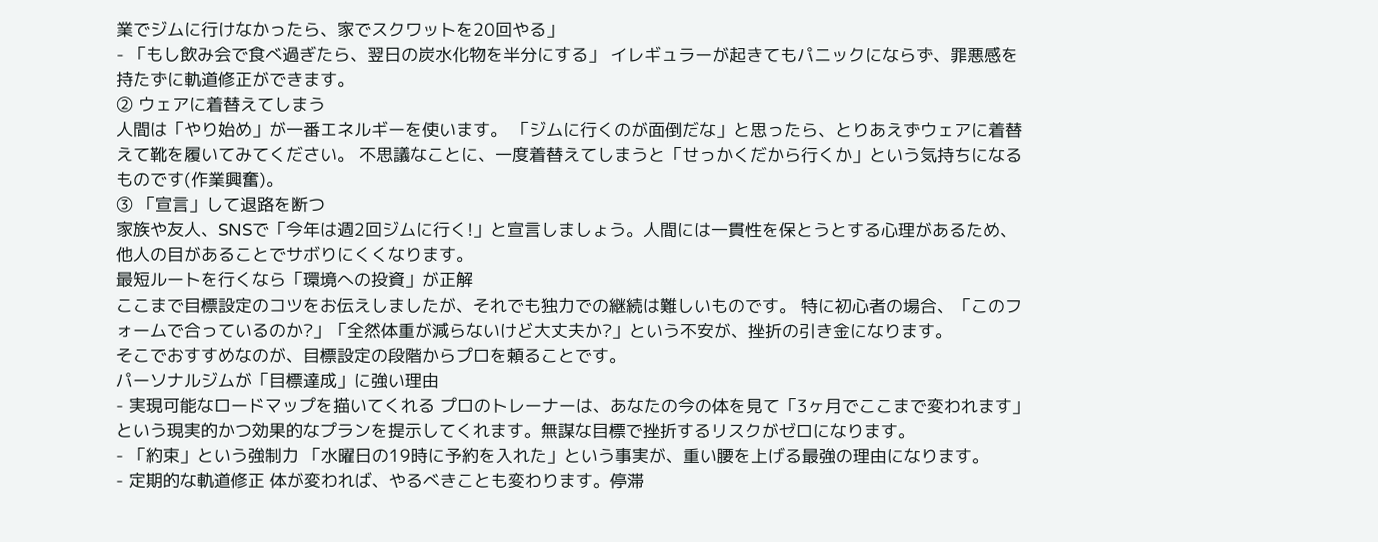業でジムに行けなかったら、家でスクワットを20回やる」
- 「もし飲み会で食べ過ぎたら、翌日の炭水化物を半分にする」 イレギュラーが起きてもパニックにならず、罪悪感を持たずに軌道修正ができます。
② ウェアに着替えてしまう
人間は「やり始め」が一番エネルギーを使います。 「ジムに行くのが面倒だな」と思ったら、とりあえずウェアに着替えて靴を履いてみてください。 不思議なことに、一度着替えてしまうと「せっかくだから行くか」という気持ちになるものです(作業興奮)。
③ 「宣言」して退路を断つ
家族や友人、SNSで「今年は週2回ジムに行く!」と宣言しましょう。人間には一貫性を保とうとする心理があるため、他人の目があることでサボりにくくなります。
最短ルートを行くなら「環境への投資」が正解
ここまで目標設定のコツをお伝えしましたが、それでも独力での継続は難しいものです。 特に初心者の場合、「このフォームで合っているのか?」「全然体重が減らないけど大丈夫か?」という不安が、挫折の引き金になります。
そこでおすすめなのが、目標設定の段階からプロを頼ることです。
パーソナルジムが「目標達成」に強い理由
- 実現可能なロードマップを描いてくれる プロのトレーナーは、あなたの今の体を見て「3ヶ月でここまで変われます」という現実的かつ効果的なプランを提示してくれます。無謀な目標で挫折するリスクがゼロになります。
- 「約束」という強制力 「水曜日の19時に予約を入れた」という事実が、重い腰を上げる最強の理由になります。
- 定期的な軌道修正 体が変われば、やるべきことも変わります。停滞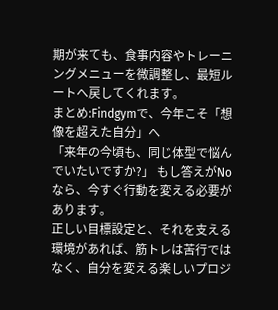期が来ても、食事内容やトレーニングメニューを微調整し、最短ルートへ戻してくれます。
まとめ:Findgymで、今年こそ「想像を超えた自分」へ
「来年の今頃も、同じ体型で悩んでいたいですか?」 もし答えがNoなら、今すぐ行動を変える必要があります。
正しい目標設定と、それを支える環境があれば、筋トレは苦行ではなく、自分を変える楽しいプロジ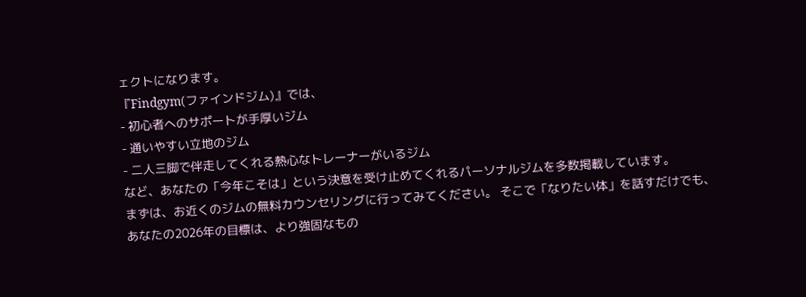ェクトになります。
『Findgym(ファインドジム)』では、
- 初心者へのサポートが手厚いジム
- 通いやすい立地のジム
- 二人三脚で伴走してくれる熱心なトレーナーがいるジム
など、あなたの「今年こそは」という決意を受け止めてくれるパーソナルジムを多数掲載しています。
まずは、お近くのジムの無料カウンセリングに行ってみてください。 そこで「なりたい体」を話すだけでも、あなたの2026年の目標は、より強固なもの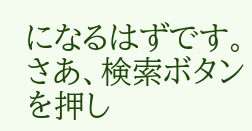になるはずです。
さあ、検索ボタンを押し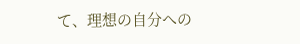て、理想の自分への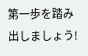第一歩を踏み出しましょう!